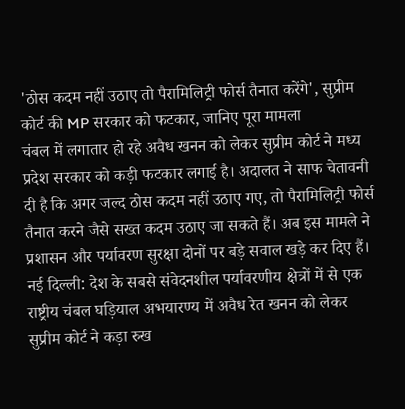'ठोस कदम नहीं उठाए तो पैरामिलिट्री फोर्स तैनात करेंगे', सुप्रीम कोर्ट की MP सरकार को फटकार, जानिए पूरा मामला
चंबल में लगातार हो रहे अवैध खनन को लेकर सुप्रीम कोर्ट ने मध्य प्रदेश सरकार को कड़ी फटकार लगाई है। अदालत ने साफ चेतावनी दी है कि अगर जल्द ठोस कदम नहीं उठाए गए, तो पैरामिलिट्री फोर्स तैनात करने जैसे सख्त कदम उठाए जा सकते हैं। अब इस मामले ने प्रशासन और पर्यावरण सुरक्षा दोनों पर बड़े सवाल खड़े कर दिए हैं।
नई दिल्ली: देश के सबसे संवेदनशील पर्यावरणीय क्षेत्रों में से एक राष्ट्रीय चंबल घड़ियाल अभयारण्य में अवैध रेत खनन को लेकर सुप्रीम कोर्ट ने कड़ा रुख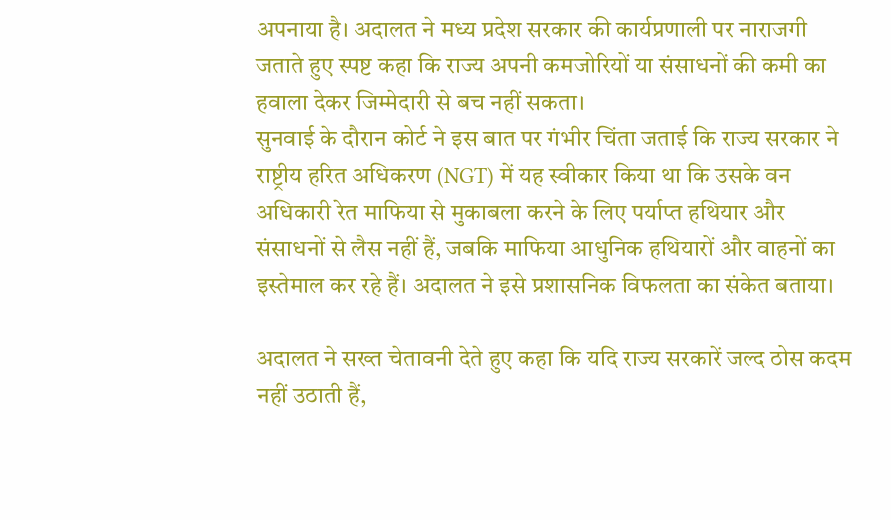अपनाया है। अदालत ने मध्य प्रदेश सरकार की कार्यप्रणाली पर नाराजगी जताते हुए स्पष्ट कहा कि राज्य अपनी कमजोरियों या संसाधनों की कमी का हवाला देकर जिम्मेदारी से बच नहीं सकता।
सुनवाई के दौरान कोर्ट ने इस बात पर गंभीर चिंता जताई कि राज्य सरकार ने राष्ट्रीय हरित अधिकरण (NGT) में यह स्वीकार किया था कि उसके वन अधिकारी रेत माफिया से मुकाबला करने के लिए पर्याप्त हथियार और संसाधनों से लैस नहीं हैं, जबकि माफिया आधुनिक हथियारों और वाहनों का इस्तेमाल कर रहे हैं। अदालत ने इसे प्रशासनिक विफलता का संकेत बताया।

अदालत ने सख्त चेतावनी देते हुए कहा कि यदि राज्य सरकारें जल्द ठोस कदम नहीं उठाती हैं,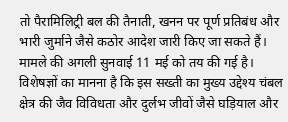तो पैरामिलिट्री बल की तैनाती, खनन पर पूर्ण प्रतिबंध और भारी जुर्माने जैसे कठोर आदेश जारी किए जा सकते हैं। मामले की अगली सुनवाई 11 मई को तय की गई है।
विशेषज्ञों का मानना है कि इस सख्ती का मुख्य उद्देश्य चंबल क्षेत्र की जैव विविधता और दुर्लभ जीवों जैसे घड़ियाल और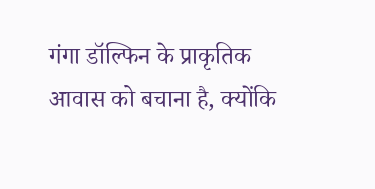गंगा डॉल्फिन के प्राकृतिक आवास को बचाना है, क्योंकि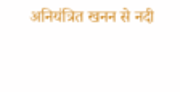अनियंत्रित खनन से नदी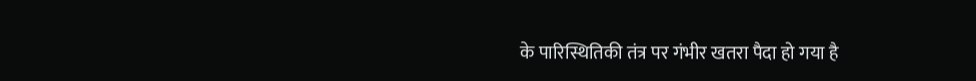के पारिस्थितिकी तंत्र पर गंभीर खतरा पैदा हो गया है